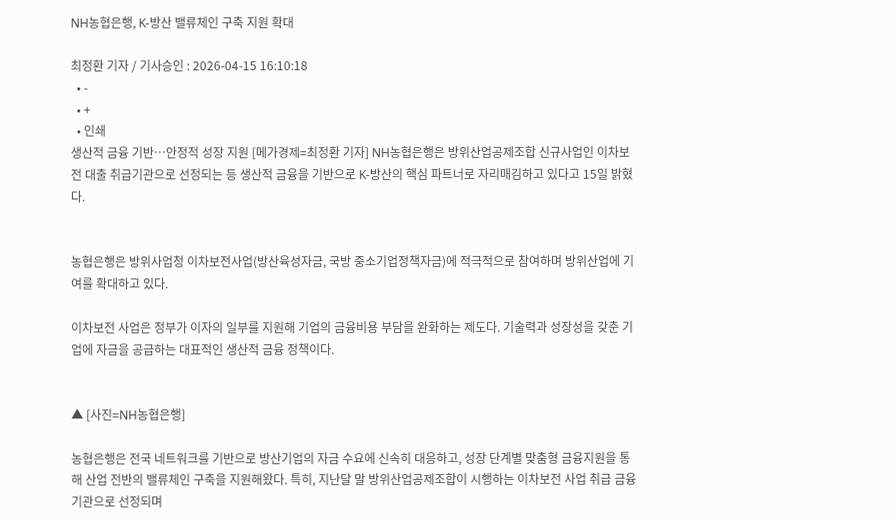NH농협은행, K-방산 밸류체인 구축 지원 확대

최정환 기자 / 기사승인 : 2026-04-15 16:10:18
  • -
  • +
  • 인쇄
생산적 금융 기반…안정적 성장 지원 [메가경제=최정환 기자] NH농협은행은 방위산업공제조합 신규사업인 이차보전 대출 취급기관으로 선정되는 등 생산적 금융을 기반으로 K-방산의 핵심 파트너로 자리매김하고 있다고 15일 밝혔다.


농협은행은 방위사업청 이차보전사업(방산육성자금, 국방 중소기업정책자금)에 적극적으로 참여하며 방위산업에 기여를 확대하고 있다.

이차보전 사업은 정부가 이자의 일부를 지원해 기업의 금융비용 부담을 완화하는 제도다. 기술력과 성장성을 갖춘 기업에 자금을 공급하는 대표적인 생산적 금융 정책이다.


▲ [사진=NH농협은행]

농협은행은 전국 네트워크를 기반으로 방산기업의 자금 수요에 신속히 대응하고, 성장 단계별 맞춤형 금융지원을 통해 산업 전반의 밸류체인 구축을 지원해왔다. 특히, 지난달 말 방위산업공제조합이 시행하는 이차보전 사업 취급 금융기관으로 선정되며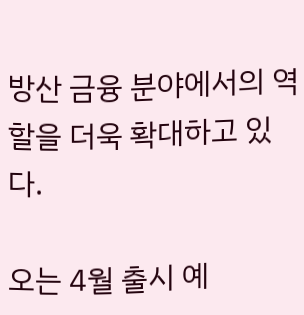방산 금융 분야에서의 역할을 더욱 확대하고 있다.

오는 4월 출시 예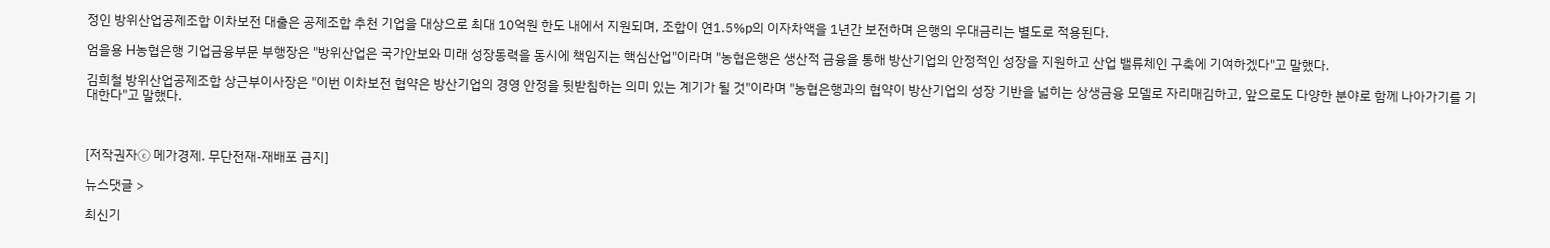정인 방위산업공제조합 이차보전 대출은 공제조합 추천 기업을 대상으로 최대 10억원 한도 내에서 지원되며, 조합이 연1.5%p의 이자차액을 1년간 보전하며 은행의 우대금리는 별도로 적용된다.

엄을용 H농협은행 기업금융부문 부행장은 "방위산업은 국가안보와 미래 성장동력을 동시에 책임지는 핵심산업"이라며 "농협은행은 생산적 금융을 통해 방산기업의 안정적인 성장을 지원하고 산업 밸류체인 구축에 기여하겠다"고 말했다.

김희철 방위산업공제조합 상근부이사장은 "이번 이차보전 협약은 방산기업의 경영 안정을 뒷받침하는 의미 있는 계기가 될 것"이라며 "농협은행과의 협약이 방산기업의 성장 기반을 넓히는 상생금융 모델로 자리매김하고, 앞으로도 다양한 분야로 함께 나아가기를 기대한다"고 말했다.



[저작권자ⓒ 메가경제. 무단전재-재배포 금지]

뉴스댓글 >

최신기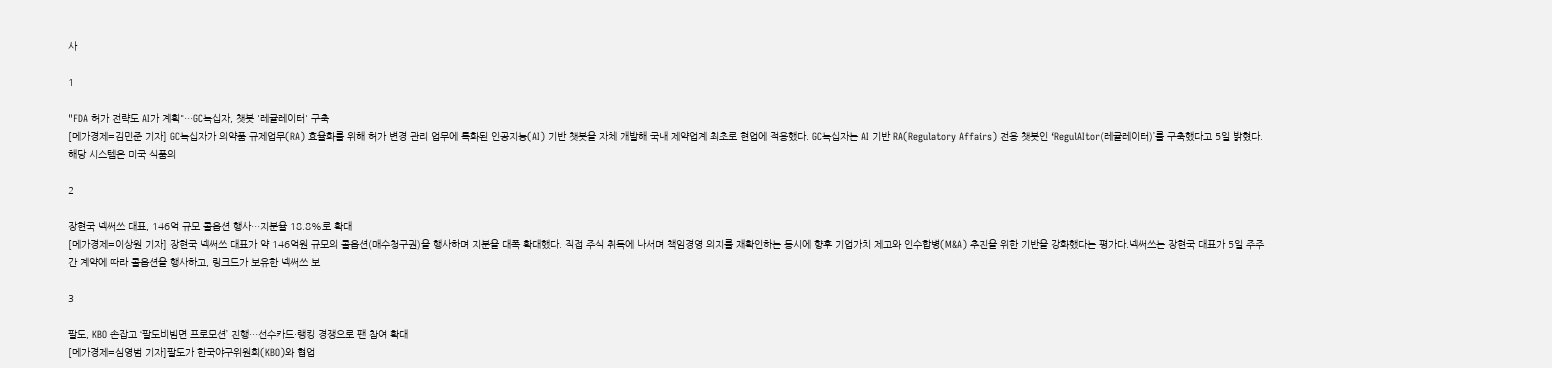사

1

"FDA 허가 전략도 AI가 계획"…GC녹십자, 챗봇 '레귤레이터' 구축
[메가경제=김민준 기자] GC녹십자가 의약품 규제업무(RA) 효율화를 위해 허가 변경 관리 업무에 특화된 인공지능(AI) 기반 챗봇을 자체 개발해 국내 제약업계 최초로 현업에 적용했다. GC녹십자는 AI 기반 RA(Regulatory Affairs) 전용 챗봇인 ‘RegulAItor(레귤레이터)’를 구축했다고 5일 밝혔다. 해당 시스템은 미국 식품의

2

장현국 넥써쓰 대표, 146억 규모 콜옵션 행사…지분율 18.8%로 확대
[메가경제=이상원 기자] 장현국 넥써쓰 대표가 약 146억원 규모의 콜옵션(매수청구권)을 행사하며 지분을 대폭 확대했다. 직접 주식 취득에 나서며 책임경영 의지를 재확인하는 동시에 향후 기업가치 제고와 인수합병(M&A) 추진을 위한 기반을 강화했다는 평가다.넥써쓰는 장현국 대표가 5일 주주간 계약에 따라 콜옵션을 행사하고, 링크드가 보유한 넥써쓰 보

3

팔도, KBO 손잡고 ‘팔도비빔면 프로모션’ 진행…선수카드·랭킹 경쟁으로 팬 참여 확대
[메가경제=심영범 기자]팔도가 한국야구위원회(KBO)와 협업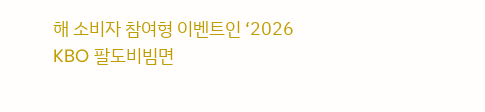해 소비자 참여형 이벤트인 ‘2026 KBO 팔도비빔면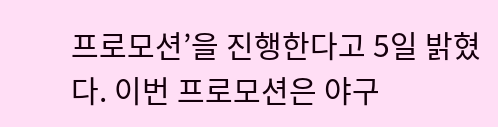프로모션’을 진행한다고 5일 밝혔다. 이번 프로모션은 야구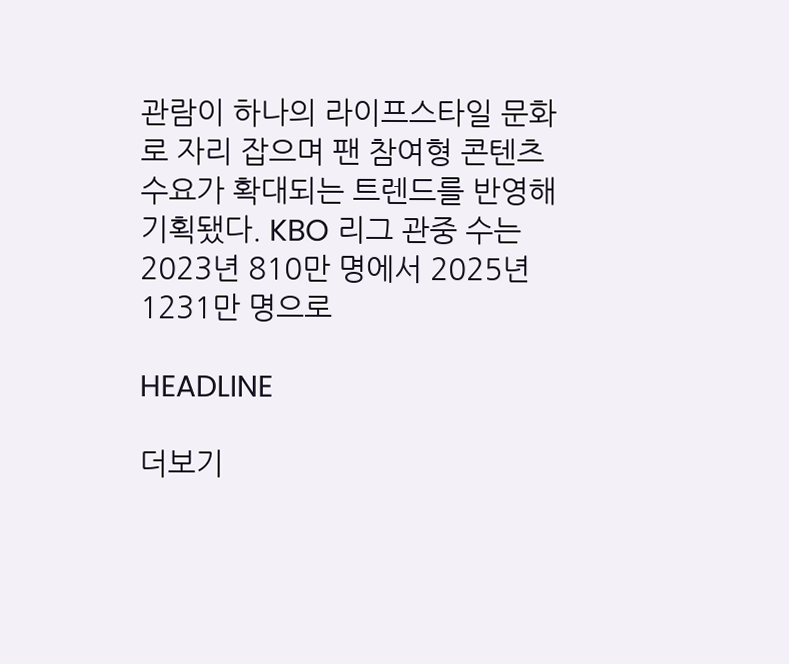관람이 하나의 라이프스타일 문화로 자리 잡으며 팬 참여형 콘텐츠 수요가 확대되는 트렌드를 반영해 기획됐다. KBO 리그 관중 수는 2023년 810만 명에서 2025년 1231만 명으로

HEADLINE

더보기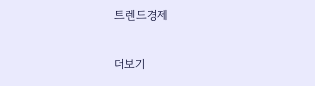트렌드경제

더보기